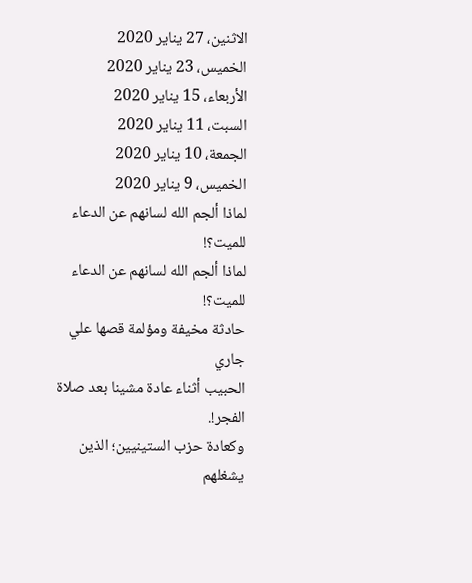الاثنين، 27 يناير 2020
الخميس، 23 يناير 2020
الأربعاء، 15 يناير 2020
السبت، 11 يناير 2020
الجمعة، 10 يناير 2020
الخميس، 9 يناير 2020
لماذا ألجم الله لسانهم عن الدعاء للميت؟!
لماذا ألجم الله لسانهم عن الدعاء للميت؟!
حادثة مخيفة ومؤلمة قصها علي جاري
الحبيب أثناء عادة مشينا بعد صلاة الفجر!.
وكعادة حزب الستينيين؛ الذين يشغلهم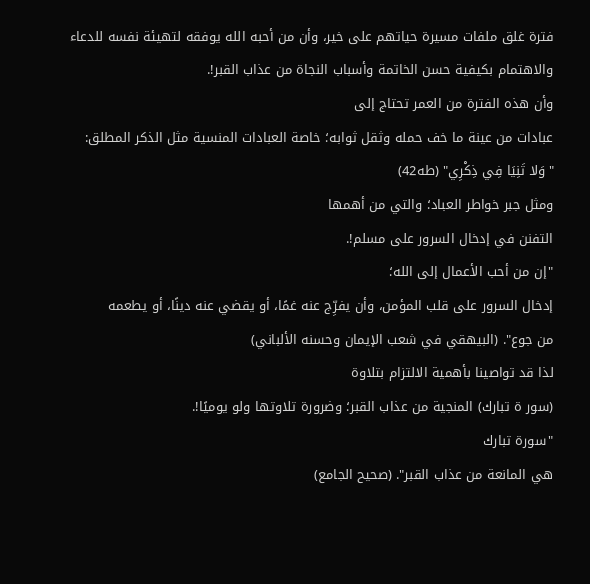فترة غلق ملفات مسيرة حياتهم على خير، وأن من أحبه الله يوفقه لتهيئة نفسه للدعاء
والاهتمام بكيفية حسن الخاتمة وأسباب النجاة من عذاب القبر!.
وأن هذه الفترة من العمر تحتاج إلى
عبادات من عينة ما خف حمله وثقل ثوابه؛ خاصة العبادات المنسية مثل الذكر المطلق:
"وَلا تَنِيَا فِي ذِكْرِي" (طه42)
ومثل جبر خواطر العباد؛ والتي من أهمها
التفنن في إدخال السرور على مسلم!.
"إن من أحب الأعمال إلى الله؛
إدخال السرور على قلب المؤمن، وأن يفرِّج عنه غمًا، أو يقضي عنه دينًا، أو يطعمه
من جوع". (البيهقي في شعب الإيمان وحسنه الألباني)
لذا قد تواصينا بأهمية الالتزام بتلاوة
(سور ة تبارك) المنجية من عذاب القبر؛ وضرورة تلاوتها ولو يوميًا!.
"سورة تبارك
هي المانعة من عذاب القبر". (صحيح الجامع)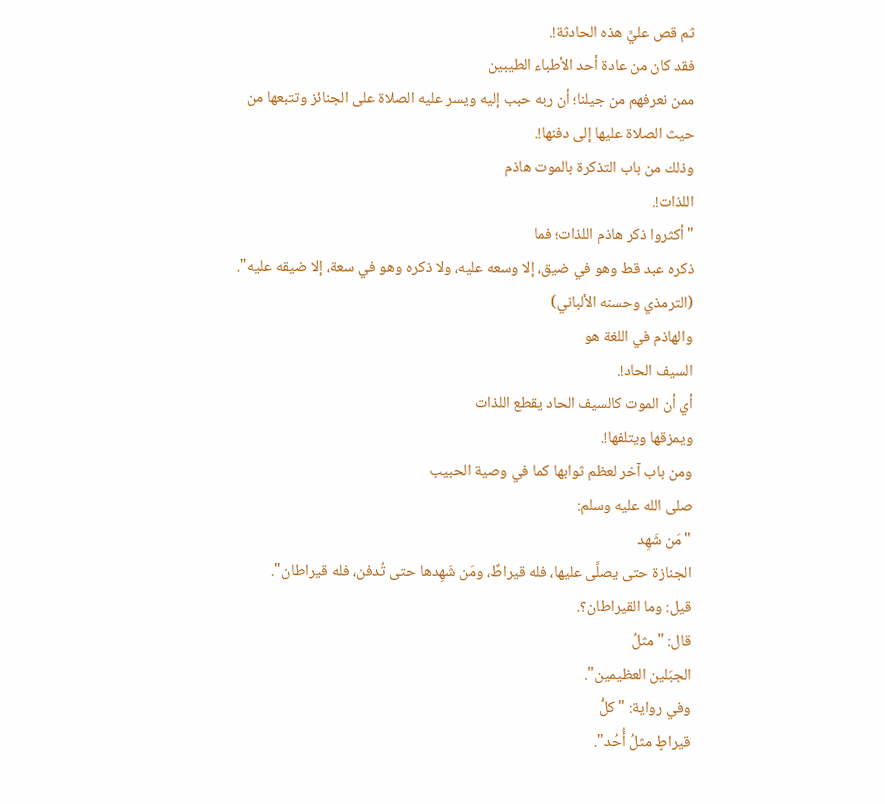ثم قص عليَّ هذه الحادثة!.
فقد كان من عادة أحد الأطباء الطيبين
ممن نعرفهم من جيلنا؛ أن ربه حبب إليه ويسر عليه الصلاة على الجنائز وتتبعها من
حيث الصلاة عليها إلى دفنها!.
وذلك من باب التذكرة بالموت هاذم
اللذات!.
"أكثروا ذكر هاذم اللذات؛ فما
ذكره عبد قط وهو في ضيق، إلا وسعه عليه، ولا ذكره وهو في سعة، إلا ضيقه عليه".
(الترمذي وحسنه الألباني)
والهاذم في اللغة هو
السيف الحاد!.
أي أن الموت كالسيف الحاد يقطع اللذات
ويمزقها ويتلفها!.
ومن باب آخر لعظم ثوابها كما في وصية الحبيب
صلى الله عليه وسلم:
"مَن شَهِد
الجنازة حتى يصلَّى عليها، فله قيراطٌ، ومَن شَهِدها حتى تُدفن، فله قيراطان".
قيل: وما القيراطان؟.
قال: "مثلُ
الجبَلين العظيمين".
وفي رواية: "كلُّ
قيراطٍ مثلُ أُحُد".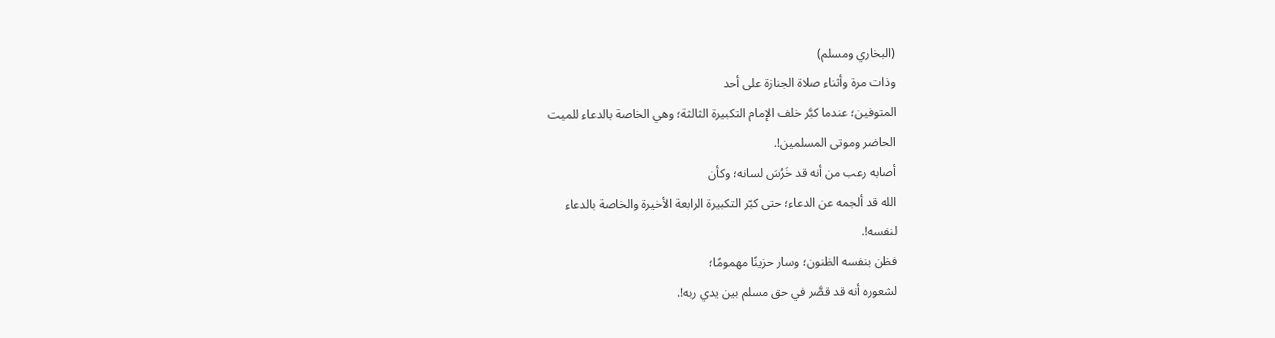(البخاري ومسلم)
وذات مرة وأثناء صلاة الجنازة على أحد
المتوفين؛ عندما كبَّر خلف الإمام التكبيرة الثالثة؛ وهي الخاصة بالدعاء للميت
الحاضر وموتى المسلمين!.
أصابه رعب من أنه قد خَرُسَ لسانه؛ وكأن
الله قد ألجمه عن الدعاء؛ حتى كبّر التكبيرة الرابعة الأخيرة والخاصة بالدعاء
لنفسه!.
فظن بنفسه الظنون؛ وسار حزينًا مهمومًا؛
لشعوره أنه قد قصَّر في حق مسلم بين يدي ربه!.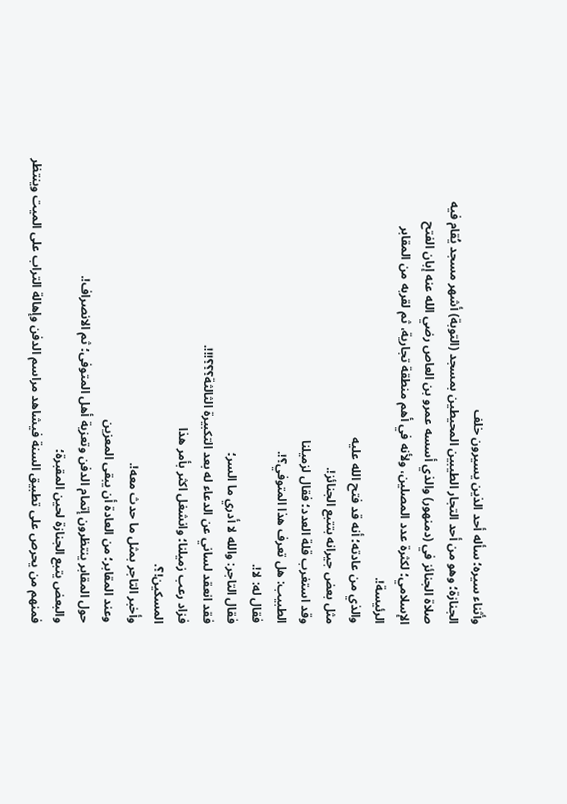وأثناء سيره؛ سأله أحد الذين يسيرون خلف
الجنازة؛ وهو من أحد التجار الطيبين المحيطين بمسجد (التوبة) أشهر مسجد يُقام فيه
صلاة الجنائز في (دمنهور) والذي أسسه عمرو بن العاص رضي الله عنه إبان الفتح
الإسلامي؛ لكثرة عدد المصلين، ولأنه في أهم منطقة تجارية، ثم لقربه من المقابر
الرئيسة!.
والذي من عادته؛ أنه قد فتح الله عليه
مثل بعض جيرانه بتتبع الجنائز!.
وقد استغرب قلة العدد؛ فقال لزميلنا
الطبيب: هل تعرف هذا المتوفي؟!.
فقال له: لا!.
فقال التاجر: والله لا أدري ما السر؛
فقد انعقد لساني عن الدعاء له بعد التكبيرة الثالثة؟؟؟!!!.
فزاد رعب زميلنا؛ وانشغل اكثر بأمر هذا
المسكين!؟.
وأخبر التاجر بمثل ما حدث معه!.
وعند المقابر؛ من العادة أن يبقى المعزين
حول المقابر ينتظرون إتمام الدفن وتعزية أهل المتوفى؛ ثم الانصراف!.
والبعض يتبع الجنازة لحين المقبرة؛
فمنهم من يحرص على تطبيق السنة فيشاهد مراسم الدفن وإهالة التراب على الميت وينتظر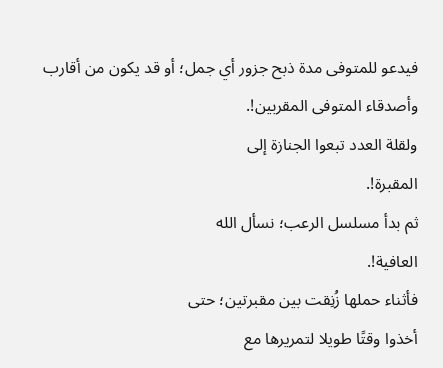فيدعو للمتوفى مدة ذبح جزور أي جمل؛ أو قد يكون من أقارب وأصدقاء المتوفى المقربين!.
ولقلة العدد تبعوا الجنازة إلى
المقبرة!.
ثم بدأ مسلسل الرعب؛ نسأل الله
العافية!.
فأثناء حملها زُنِقت بين مقبرتين؛ حتى
أخذوا وقتًا طويلا لتمريرها مع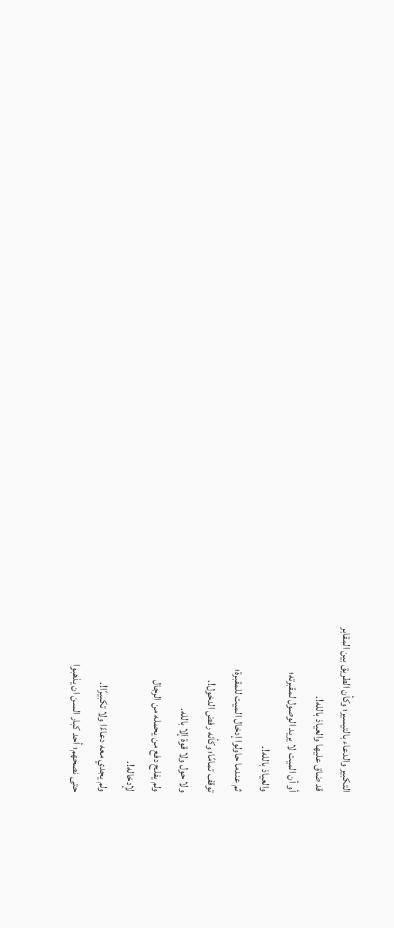التكبير والدعاء بالتيسير؛ وكأن الطريق بين المقابر
قد ضاق عليها والعياذ بالله!.
أو أن الميت لا يريد الوصول لمقبرته؛
والعياذ بالله!.
ثم عندما حاولوا إدخال الميت للمقبرة؛
توقف تمامًا؛ وكأنه رفض الدخول!.
ولا حول ولا قوة إلا بالله.
ولم يفلح دفع من يحمله من الرجال
لإدخاله!.
ولم يجدي معه دعاءًا ولا تكبيرًا!.
حتى نصحهم؛ أحد كبار السن ان يذهبوا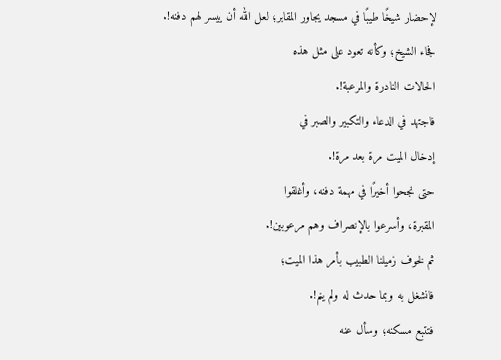لإحضار شيخًا طيبًا في مسجد يجاور المقابر؛ لعل الله أن ييسر لهم دفنه!.
فجاء الشيخ؛ وكأنه تعود على مثل هذه
الحالات النادرة والمرعبة!.
فاجتهد في الدعاء والتكبير والصبر في
إدخال الميت مرة بعد مرة!.
حتى نجحوا أخيرًا في مهمة دفنه، وأغلقوا
المقبرة، وأسرعوا بالإنصراف وهم مرعوبين!.
ثم لخوف زميلنا الطبيب بأمر هذا الميت؛
فانشغل به وبما حدث له ولم ينم!.
فتتبع مسكنه؛ وسأل عنه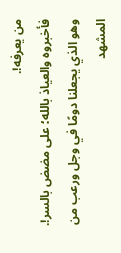من يعرفه!.
فأخبروه والعياذ بالله؛ على مضض بالسر!.
وهو الذي يجعلنا دومًا في وجل ورعب من
المشهد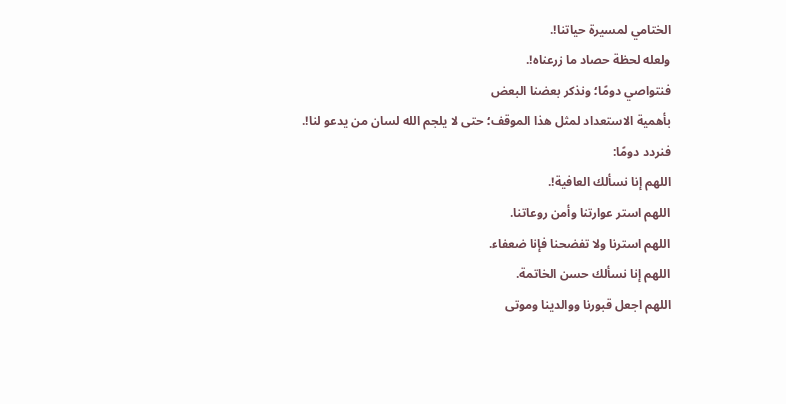الختامي لمسيرة حياتنا!.
ولعله لحظة حصاد ما زرعناه!.
فنتواصي دومًا؛ ونذكر بعضنا البعض
بأهمية الاستعداد لمثل هذا الموقف؛ حتى لا يلجم الله لسان من يدعو لنا!.
فنردد دومًا:
اللهم إنا نسألك العافية!.
اللهم استر عوارتنا وأمن روعاتنا.
اللهم استرنا ولا تفضحنا فإنا ضعفاء.
اللهم إنا نسألك حسن الخاتمة.
اللهم اجعل قبورنا ووالدينا وموتى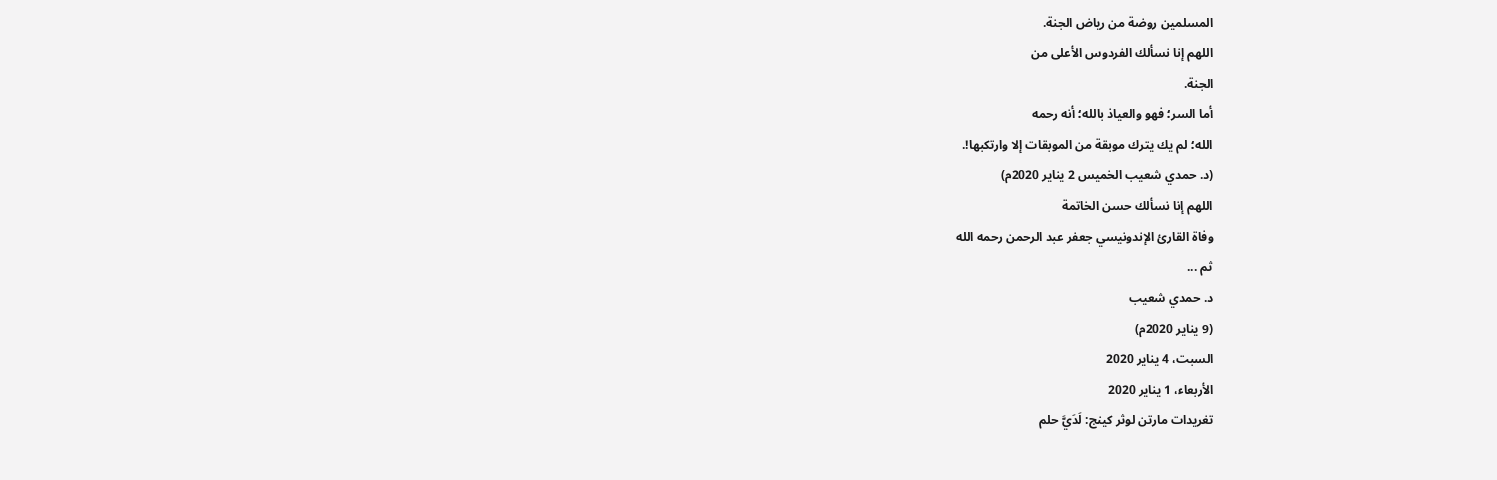المسلمين روضة من رياض الجنة.
اللهم إنا نسألك الفردوس الأعلى من
الجنة.
أما السر؛ فهو والعياذ بالله؛ أنه رحمه
الله؛ لم يك يترك موبقة من الموبقات إلا وارتكبها!.
(د. حمدي شعيب الخميس 2 يناير 2020م)
اللهم إنا نسألك حسن الخاتمة
وفاة القارئ الإندونيسي جعفر عبد الرحمن رحمه الله
ثم ...
د. حمدي شعيب
(9 يناير 2020م)
السبت، 4 يناير 2020
الأربعاء، 1 يناير 2020
تغريدات مارتن لوثر كينج: لَدَيَّ حلم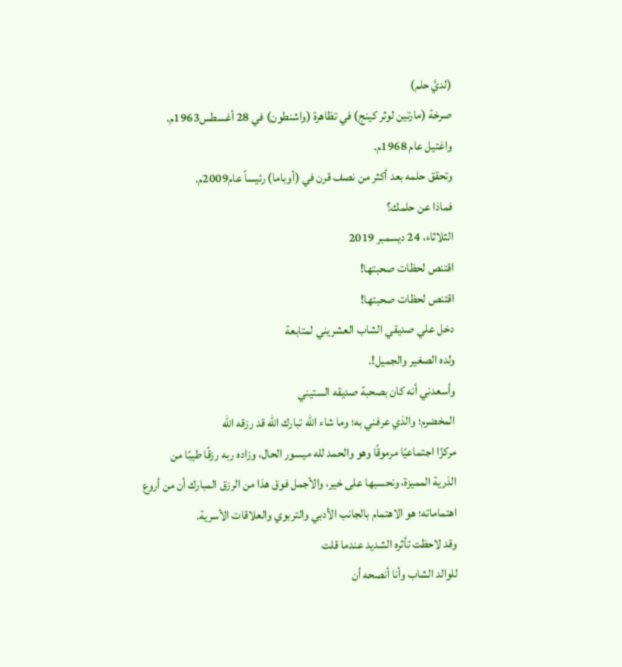(لديَّ حلم)
صرخة (مارتين لوثر كينج) في تظاهرة (واشنطون) في 28 أغسطس1963م.
واغتيل عام 1968م.
وتحقق حلمه بعد أكثر من نصف قرن في (أوباما) رئيساً عام2009م.
فماذا عن حلمك؟
الثلاثاء، 24 ديسمبر 2019
اقتنص لحظات صحبتها!
اقتنص لحظات صحبتها!
دخل علي صديقي الشاب العشريني لمتابعة
ولده الصغير والجميل!.
وأسعدني أنه كان بصحبة صديقه الستيني
المخضرم؛ والذي عرفني به؛ وما شاء الله تبارك الله قد رزقه الله
مركزًا اجتماعيًا مرموقًا وهو والحمد لله ميسور الحال، وزاده ربه رزقًا طيبًا من
الذرية المميزة، ونحسبها على خير، والأجمل فوق هذا من الرزق المبارك أن من أروع
اهتماماته؛ هو الاهتمام بالجانب الأدبي والتربوي والعلاقات الأسرية.
وقد لاحظت تأثره الشديد عندما قلت
للوالد الشاب وأنا أنصحه أن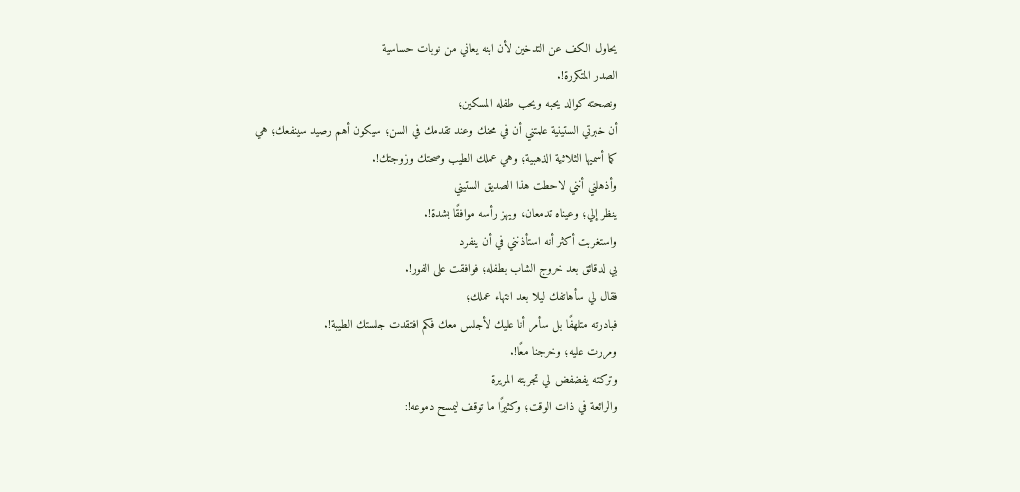يحاول الكف عن التدخين لأن ابنه يعاني من نوبات حساسية
الصدر المتكررة!.
ونصحته كوالد يحبه ويحب طفله المسكين؛
أن خبرتي الستينية علمتني أن في محنك وعند تقدمك في السن؛ سيكون أهم رصيد سينفعك؛ هي
كما أسميها الثلاثية الذهبية؛ وهي عملك الطيب وصحتك وزوجتك!.
وأذهلني أنني لاحطت هذا الصديق الستيني
ينظر إلي؛ وعيناه تدمعان، ويهز رأسه موافقًا بشدة!.
واستغربت أكثر أنه استأذنني في أن ينفرد
بي لدقائق بعد خروج الشاب بطفله؛ فوافقت على الفور!.
فقال لي سأهاتفك ليلا بعد انتهاء عملك؛
فبادرته متلهفًا بل سأمر أنا عليك لأجلس معك فكم افتقدت جلستك الطيبة!.
ومررت عليه؛ وخرجنا معًا!.
وتركته يفضفض لي تجربته المريرة
والرائعة في ذات الوقت؛ وكثيرًا ما توقف ليمسح دموعه!: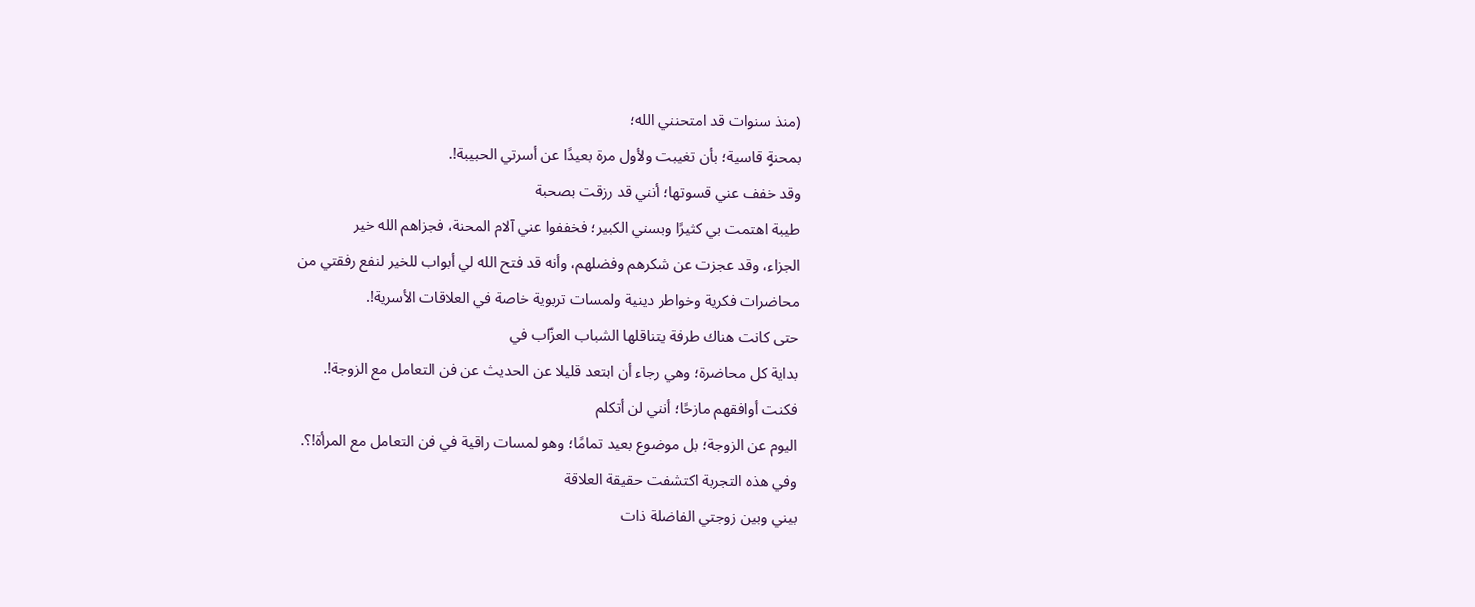(منذ سنوات قد امتحنني الله؛
بمحنةٍ قاسية؛ بأن تغيبت ولأول مرة بعيدًا عن أسرتي الحبيبة!.
وقد خفف عني قسوتها؛ أنني قد رزقت بصحبة
طيبة اهتمت بي كثيرًا وبسني الكبير؛ فخففوا عني آلام المحنة، فجزاهم الله خير
الجزاء، وقد عجزت عن شكرهم وفضلهم، وأنه قد فتح الله لي أبواب للخير لنفع رفقتي من
محاضرات فكرية وخواطر دينية ولمسات تربوية خاصة في العلاقات الأسرية!.
حتى كانت هناك طرفة يتناقلها الشباب العزّاب في
بداية كل محاضرة؛ وهي رجاء أن ابتعد قليلا عن الحديث عن فن التعامل مع الزوجة!.
فكنت أوافقهم مازحًا؛ أنني لن أتكلم
اليوم عن الزوجة؛ بل موضوع بعيد تمامًا؛ وهو لمسات راقية في فن التعامل مع المرأة!؟.
وفي هذه التجربة اكتشفت حقيقة العلاقة
بيني وبين زوجتي الفاضلة ذات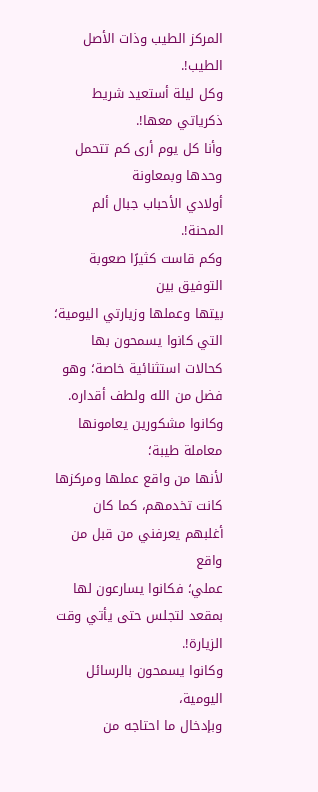المركز الطيب وذات الأصل الطيب!.
وكل ليلة أستعيد شريط ذكرياتي معها!.
وأنا كل يوم أرى كم تتحمل وحدها وبمعاونة
أولادي الأحباب جبال ألم المحنة!.
وكم قاست كثيرًا صعوبة التوفيق بين
بيتها وعملها وزيارتي اليومية؛ التي كانوا يسمحون بها كحالات استثنائية خاصة؛ وهو
فضل من الله ولطف أقداره.
وكانوا مشكورين يعامونها معاملة طيبة؛
لأنها من واقع عملها ومركزها كانت تخدمهم، كما كان أغلبهم يعرفني من قبل من واقع
عملي؛ فكانوا يسارعون لها بمقعد لتجلس حتى يأتي وقت الزيارة!.
وكانوا يسمحون بالرسائل اليومية،
وبإدخال ما احتاجه من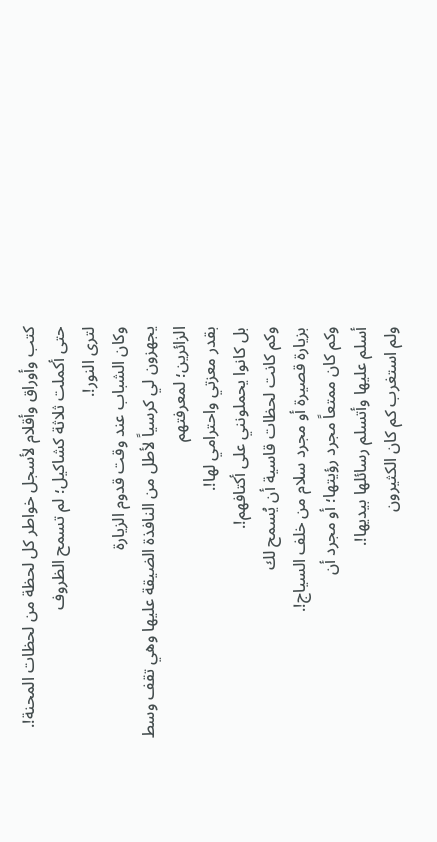كتب وأوراق وأقلام لأسجل خواطر كل لحظة من لحظات المحنة!.
حتى أكملت ثلاثة كشاكيل؛ لم تسمح الظروف
لترى النور!.
وكان الشباب عند وقت قدوم الزيارة
يجهزون لي كرسياً لأطل من النافذة الضيقة عليها وهي تقف وسط الزائرين؛ لمعرفتهم
بقدر معزتي واحترامي لها!.
بل كانوا يحملونني على أكتافهم!.
وكم كانت لحظات قاسية أن يُسمح لك
بزيارة قصيرة أو مجرد سلام من خلف السياج!.
وكم كان ممتعاً مجرد رؤيتها؛ أو مجرد أن
أسلم عليها وأتسلم رسائلها بيديها!.
ولم استغرب كم كان الكثيرون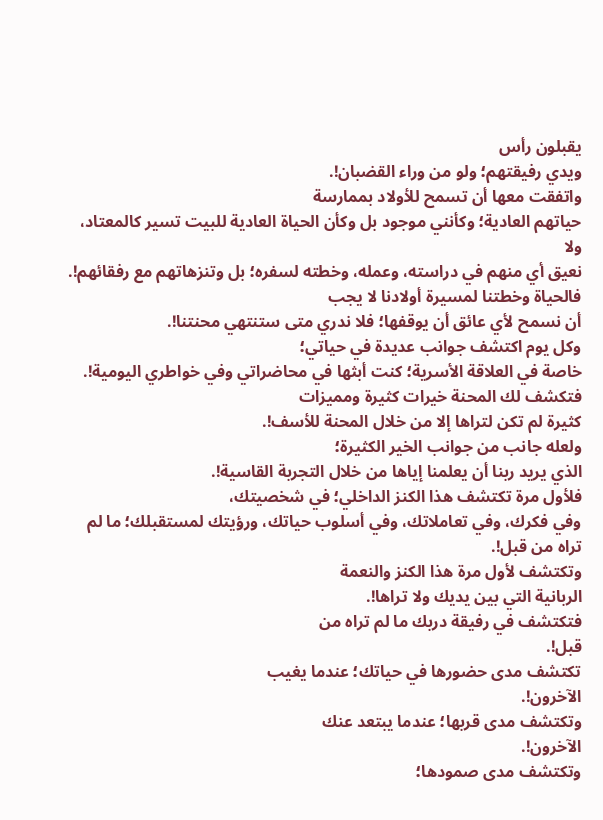يقبلون رأس
ويدي رفيقتهم؛ ولو من وراء القضبان!.
واتفقت معها أن تسمح للأولاد بممارسة
حياتهم العادية؛ وكأنني موجود بل وكأن الحياة العادية للبيت تسير كالمعتاد، ولا
نعيق أي منهم في دراسته، وعمله، وخطته لسفره؛ بل وتنزهاتهم مع رفقائهم!.
فالحياة وخطتنا لمسيرة أولادنا لا يجب
أن نسمح لأي عائق أن يوقفها؛ فلا ندري متى ستنتهي محنتنا!.
وكل يوم اكتشف جوانب عديدة في حياتي؛
خاصة في العلاقة الأسرية؛ كنت أبثها في محاضراتي وفي خواطري اليومية!.
فتكشف لك المحنة خيرات كثيرة ومميزات
كثيرة لم تكن لتراها إلا من خلال المحنة للأسف!.
ولعله جانب من جوانب الخير الكثيرة؛
الذي يريد ربنا أن يعلمنا إياها من خلال التجربة القاسية!.
فلأول مرة تكتشف هذا الكنز الداخلي؛ في شخصيتك،
وفي فكرك، وفي تعاملاتك، وفي أسلوب حياتك، ورؤيتك لمستقبلك؛ ما لم تراه من قبل!.
وتكتشف لأول مرة هذا الكنز والنعمة
الربانية التي بين يديك ولا تراها!.
فتكتشف في رفيقة دربك ما لم تراه من
قبل!.
تكتشف مدى حضورها في حياتك؛ عندما يغيب
الآخرون!.
وتكتشف مدى قربها؛ عندما يبتعد عنك
الآخرون!.
وتكتشف مدى صمودها؛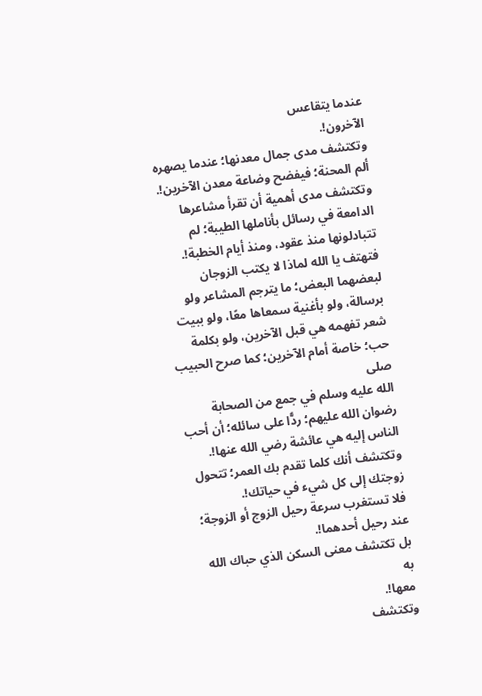عندما يتقاعس
الآخرون!.
وتكتشف مدى جمال معدنها؛ عندما يصهره
ألم المحنة؛ فيفضح وضاعة معدن الآخرين!.
وتكتشف مدى أهمية أن تقرأ مشاعرها
الدامعة في رسائل بأناملها الطيبة؛ لم تتبادلونها منذ عقود، ومنذ أيام الخطبة!.
فتهتف يا الله لماذا لا يكتب الزوجان
لبعضهما البعض؛ ما يترجم المشاعر ولو برسالة، ولو بأغنية سمعاها معًا، ولو ببيت
شعر تفهمه هي قبل الآخرين، ولو بكلمة حب؛ خاصة أمام الآخرين؛ كما صرح الحبيب صلى
الله عليه وسلم في جمع من الصحابة رضوان الله عليهم؛ ردًّا على سائله؛ أن أحب
الناس إليه هي عائشة رضي الله عنها!.
وتكتشف أنك كلما تقدم بك العمر؛ تتحول
زوجتك إلى كل شيء في حياتك!.
فلا تستغرب سرعة رحيل الزوج أو الزوجة؛
عند رحيل أحدهما!.
بل تكتشف معنى السكن الذي حباك الله به
معها!.
وتكتشف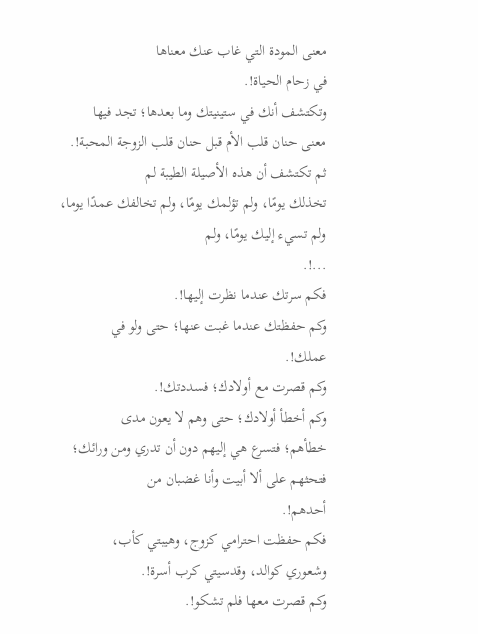معنى المودة التي غاب عنك معناها
في زحام الحياة!.
وتكتشف أنك في ستينيتك وما بعدها؛ تجد فيها
معنى حنان قلب الأم قبل حنان قلب الزوجة المحبة!.
ثم تكتشف أن هذه الأصيلة الطيبة لم
تخذلك يومًا، ولم تؤلمك يومًا، ولم تخالفك عمدًا يوما، ولم تسيء إليك يومًا، ولم
...!.
فكم سرتك عندما نظرت إليها!.
وكم حفظتك عندما غبت عنها؛ حتى ولو في
عملك!.
وكم قصرت مع أولادك؛ فسددتك!.
وكم أخطأ أولادك؛ حتى وهم لا يعون مدى
خطأهم؛ فتسرع هي إليهم دون أن تدري ومن ورائك؛ فتحثهم على ألا أبيت وأنا غضبان من
أحدهم!.
فكم حفظت احترامي كزوج، وهيبتي كأب،
وشعوري كوالد، وقدسيتي كرب أسرة!.
وكم قصرت معها فلم تشكو!.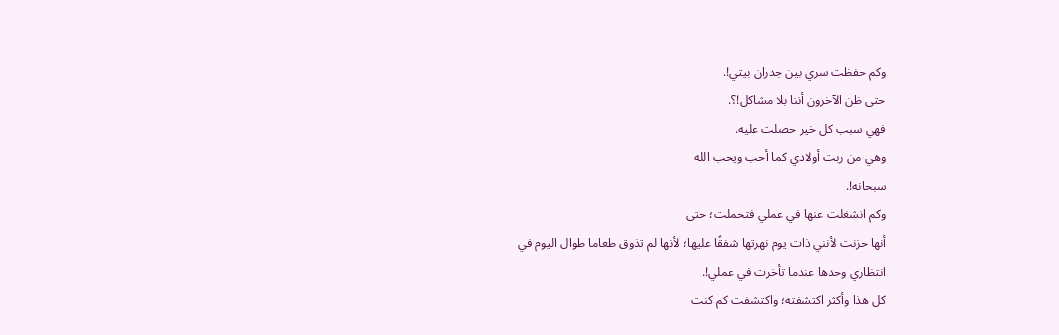وكم حفظت سري بين جدران بيتي!.
حتى ظن الآخرون أننا بلا مشاكل!؟.
فهي سبب كل خير حصلت عليه.
وهي من ربت أولادي كما أحب ويحب الله
سبحانه!.
وكم انشغلت عنها في عملي فتحملت؛ حتى
أنها حزنت لأنني ذات يوم نهرتها شفقًا عليها؛ لأنها لم تذوق طعاما طوال اليوم في
انتظاري وحدها عندما تأخرت في عملي!.
كل هذا وأكثر اكتشفته؛ واكتشفت كم كنت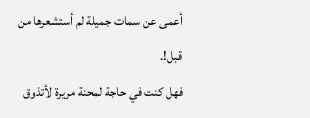أعمى عن سمات جميلة لم أستشعرها من قبل!.
فهل كنت في حاجة لمحنة مريرة لأتذوق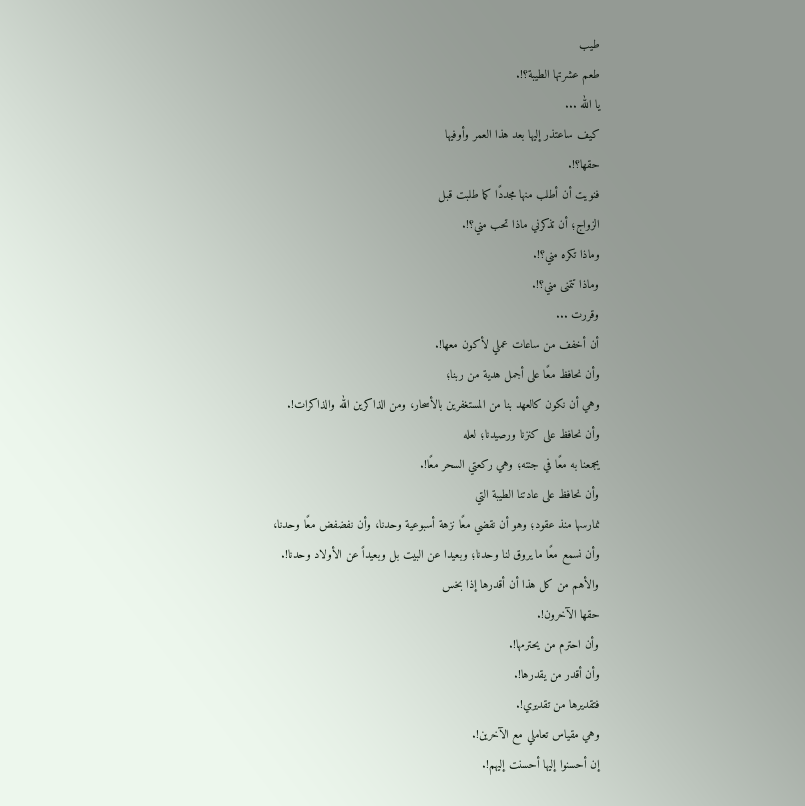طيب
طعم عشرتها الطيبة؟!.
يا الله ...
كيف ساعتذر إليها بعد هذا العمر وأوفيها
حقها؟!.
فنويت أن أطلب منها مجددًا كما طلبت قبل
الزواج؛ أن تذكرني ماذا تحب مني؟!.
وماذا تكره مني؟!.
وماذا تتمنى مني؟!.
وقررت ...
أن أخفف من ساعات عملي لأكون معها!.
وأن نحافظ معًا على أجمل هدية من ربنا؛
وهي أن نكون كالعهد بنا من المستغفرين بالأسحار، ومن الذاكرين الله والذاكرات!.
وأن نحافظ على كنزنا ورصيدنا؛ لعله
يجمعنا به معًا في جنته؛ وهي ركعتي السحر معًا!.
وأن نحافظ على عادتنا الطيبة التي
نمارسها منذ عقود؛ وهو أن نقضي معًا نزهة أسبوعية وحدنا، وأن نفضفض معًا وحدنا،
وأن نسمع معًا ما يروق لنا وحدنا؛ وبعيدا عن البيت بل وبعيداً عن الأولاد وحدنا!.
والأهم من كل هذا أن أقدرها إذا بخس
حقها الآخرون!.
وأن احترم من يحترمها!.
وأن أقدر من يقدرها!.
فتقديرها من تقديري!.
وهي مقياس تعاملي مع الآخرين!.
إن أحسنوا إليها أحسنت إليهم!.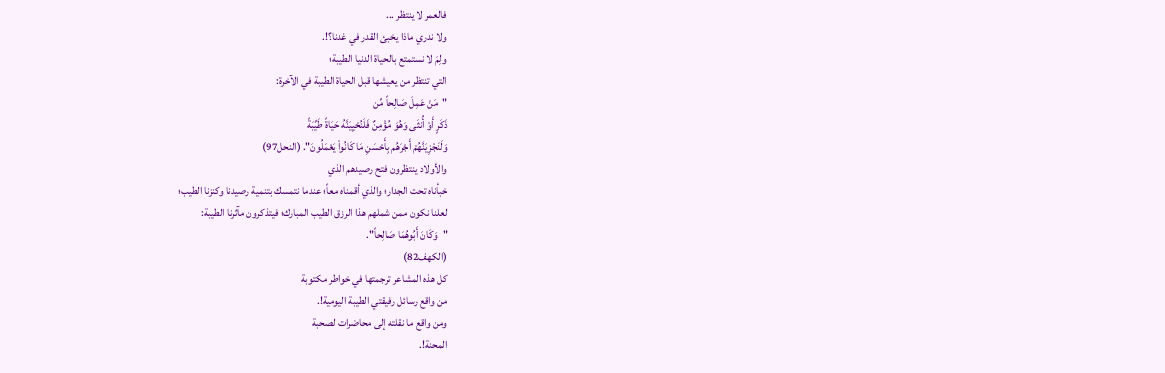فالعمر لا ينتظر ...
ولا ندري ماذا يخبئ القدر في غدنا؟!.
ولِمَ لا نستمتع بالحياة الدنيا الطيبة؛
التي تنتظر من يعيشها قبل الحياة الطيبة في الآخرة:
"مَنْ عَمِلَ صَالِحاً مِّن
ذَكَرٍ أَوْ أُنثَى وَهُوَ مُؤْمِنٌ فَلَنُحْيِيَنَّهُ حَيَاةً طَيِّبَةً
وَلَنَجْزِيَنَّهُمْ أَجْرَهُم بِأَحْسَنِ مَا كَانُواْ يَعْمَلُونَ". (النحل97)
والأولاد ينتظرون فتح رصيدهم الذي
خبأناه تحت الجدار؛ والذي أقمناه معاً؛ عندما نتمسك بتنمية رصيدنا وكنزنا الطيب؛
لعلنا نكون ممن شملهم هذا الرزق الطيب المبارك؛ فيتذكرون مآثرنا الطيبة:
"وَكَانَ أَبُوهُمَا صَالِحاً".
(الكهف82)
كل هذه المشاعر ترجمتها في خواطر مكتوبة
من واقع رسائل رفيقتي الطيبة اليومية!.
ومن واقع ما نقلته إلى محاضرات لصحبة
المحنة!.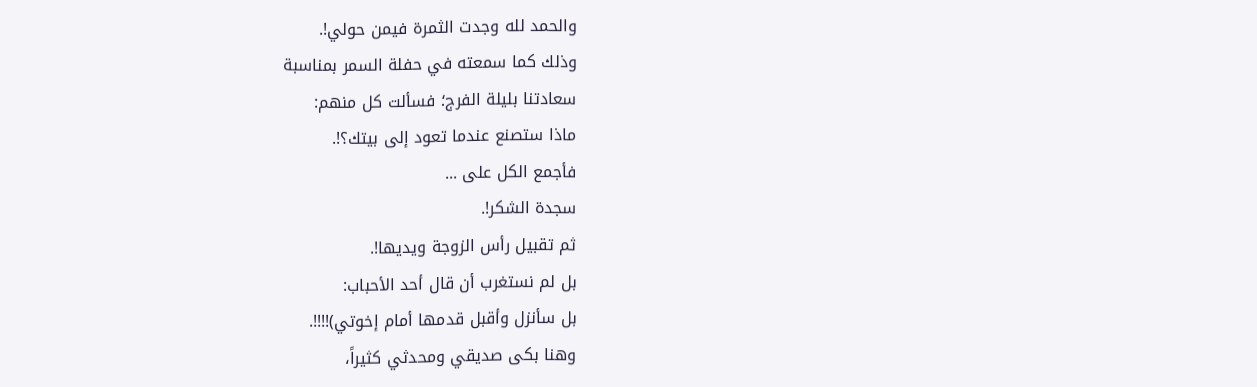والحمد لله وجدت الثمرة فيمن حولي!.
وذلك كما سمعته في حفلة السمر بمناسبة
سعادتنا بليلة الفرج؛ فسألت كل منهم:
ماذا ستصنع عندما تعود إلى بيتك؟!.
فأجمع الكل على ...
سجدة الشكر!.
ثم تقبيل رأس الزوجة ويديها!.
بل لم نستغرب أن قال أحد الأحباب:
بل سأنزل وأقبل قدمها أمام إخوتي)!!!!.
وهنا بكى صديقي ومحدثي كثيراً،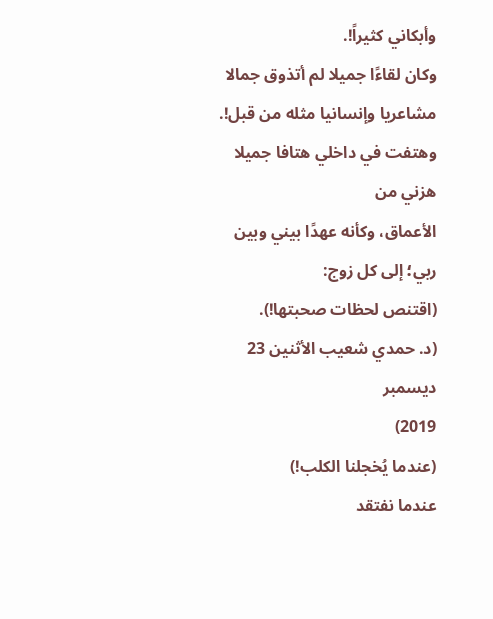وأبكاني كثيراً!.
وكان لقاءًا جميلا لم أتذوق جمالا
مشاعريا وإنسانيا مثله من قبل!.
وهتفت في داخلي هتافا جميلا هزني من
الأعماق، وكأنه عهدًا بيني وبين ربي؛ إلى كل زوج:
(اقتنص لحظات صحبتها!).
(د. حمدي شعيب الأثنين 23 ديسمبر
2019)
(عندما يُخجلنا الكلب!)
عندما نفتقد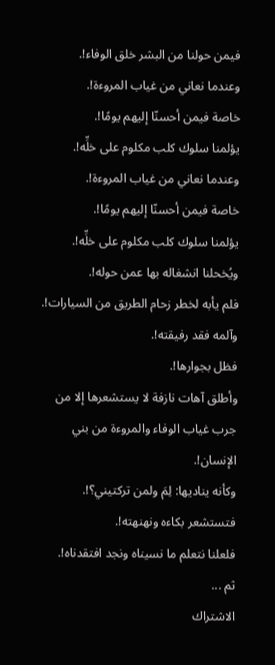فيمن حولنا من البشر خلق الوفاء!.
وعندما نعاني من غياب المروءة!.
خاصة فيمن أحسنّا إليهم يومًا!.
يؤلمنا سلوك كلب مكلوم على خلِّه!.
وعندما نعاني من غياب المروءة!.
خاصة فيمن أحسنّا إليهم يومًا!.
يؤلمنا سلوك كلب مكلوم على خلِّه!.
ويُخحلنا انشغاله بها عمن حوله!.
فلم يأبه لخطر زحام الطريق من السيارات!.
وآلمه فقد رفيقته!.
فظل بجوارها!.
وأطلق آهات نازفة لا يستشعرها إلا من جرب غياب الوفاء والمروءة من بني الإنسان!.
وكأنه يناديها: لِمَ ولمن تركتيني؟!.
فتستشعر بكاءه ونهنهته!.
فلعلنا نتعلم ما نسيناه ونجد افتقدناه!.
ثم ...
الاشتراك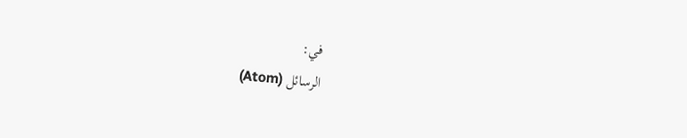في:
الرسائل (Atom)